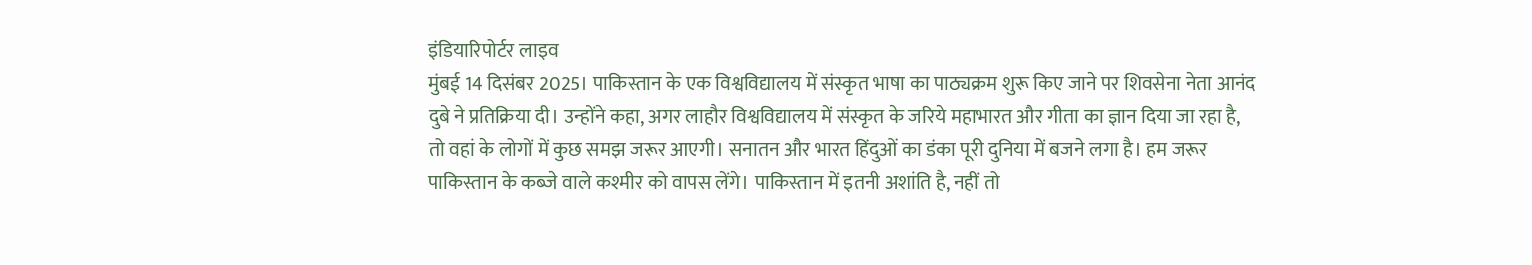इंडियारिपोर्टर लाइव
मुंबई 14 दिसंबर 2025। पाकिस्तान के एक विश्वविद्यालय में संस्कृत भाषा का पाठ्यक्रम शुरू किए जाने पर शिवसेना नेता आनंद दुबे ने प्रतिक्रिया दी। उन्होंने कहा, अगर लाहौर विश्वविद्यालय में संस्कृत के जरिये महाभारत और गीता का ज्ञान दिया जा रहा है, तो वहां के लोगों में कुछ समझ जरूर आएगी। सनातन और भारत हिंदुओं का डंका पूरी दुनिया में बजने लगा है। हम जरूर पाकिस्तान के कब्जे वाले कश्मीर को वापस लेंगे। पाकिस्तान में इतनी अशांति है, नहीं तो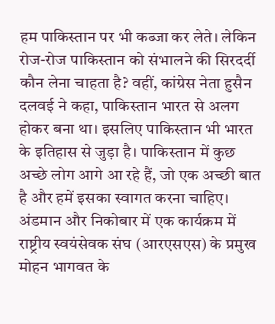हम पाकिस्तान पर भी कब्जा कर लेते। लेकिन रोज-रोज पाकिस्तान को संभालने की सिरदर्दी कौन लेना चाहता है? वहीं, कांग्रेस नेता हुसैन दलवई ने कहा, पाकिस्तान भारत से अलग होकर बना था। इसलिए पाकिस्तान भी भारत के इतिहास से जुड़ा है। पाकिस्तान में कुछ अच्छे लोग आगे आ रहे हैं, जो एक अच्छी बात है और हमें इसका स्वागत करना चाहिए।
अंडमान और निकोबार में एक कार्यक्रम में राष्ट्रीय स्वयंसेवक संघ (आरएसएस) के प्रमुख मोहन भागवत के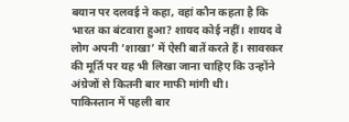बयान पर दलवई ने कहा, वहां कौन कहता है कि भारत का बंटवारा हुआ? शायद कोई नहीं। शायद वे लोग अपनी ‘शाखा’ में ऐसी बातें करते हैं। सावरकर की मूर्ति पर यह भी लिखा जाना चाहिए कि उन्होंने अंग्रेजों से कितनी बार माफी मांगी थी।
पाकिस्तान में पहली बार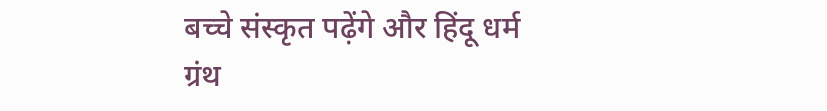बच्चे संस्कृत पढ़ेंगे और हिंदू धर्म ग्रंथ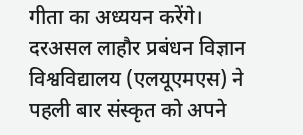गीता का अध्ययन करेंगे। दरअसल लाहौर प्रबंधन विज्ञान विश्वविद्यालय (एलयूएमएस) ने पहली बार संस्कृत को अपने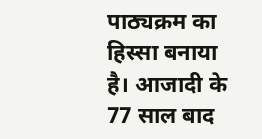पाठ्यक्रम का हिस्सा बनाया है। आजादी के 77 साल बाद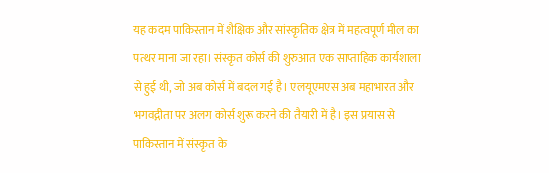यह कदम पाकिस्तान में शैक्षिक और सांस्कृतिक क्षेत्र में महत्वपूर्ण मील का पत्थर माना जा रहा। संस्कृत कोर्स की शुरुआत एक साप्ताहिक कार्यशाला से हुई थी, जो अब कोर्स में बदल गई है। एलयूएमएस अब महाभारत और भगवद्गीता पर अलग कोर्स शुरू करने की तैयारी में है। इस प्रयास से पाकिस्तान में संस्कृत के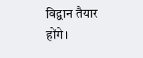विद्वान तैयार होंगे।